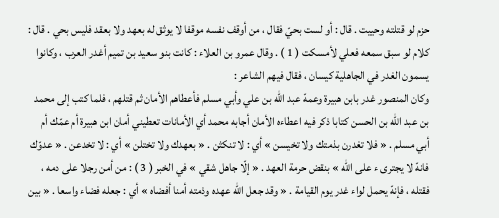حزم لو قتلته وحييت . قال : أو لست بحيّ فقال ، من أوقف نفسه موقفا لا يوثق له بعهد ولا بعقد فليس بحي . قال : كلام لو سبق سمعه فعلي لأمسكت ( 1 ) . وقال عمرو بن العلاء : كانت بنو سعيد بن تميم أغدر العرب ، وكانوا يسمون الغدر في الجاهلية كيسان ، فقال فيهم الشاعر :
وكان المنصور غدر بابن هبيرة وعمهّ عبد اللّه بن علي وأبي مسلم فأعطاهم الأمان ثم قتلهم ، فلما كتب إلى محمد بن عبد اللّه بن الحسن كتابا ذكر فيه اعطاءه الأمان أجابه محمد أي الأمانات تعطيني أمان ابن هبيرة أم عمّك أم أبي مسلم . « فلا تغدرن بذمتك ولا تخيسن » أي : لا تنكثن . « بعهدك ولا تختلن » أي : لا تخدعن . « عدوّك فانهّ لا يجترى ء على اللّه » بنقض حرمة العهد . « إلّا جاهل شقي » في الخبر ( 3 ) : من أمن رجلا على دمه ، فقتله ، فإنهّ يحمل لواء غدر يوم القيامة . « وقد جعل اللّه عهده وذمته أمنا أفضاه » أي : جعله فضاء واسعا . « بين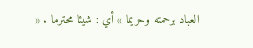العباد برحمته وحريما » أي : شيئا محترما . «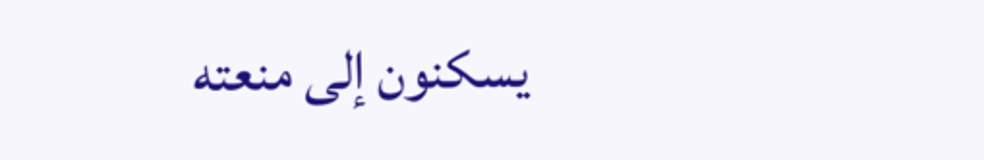يسكنون إلى منعته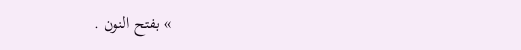» بفتح النون .